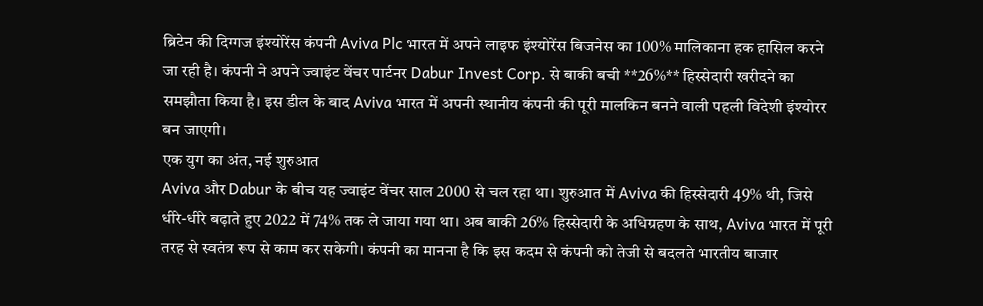ब्रिटेन की दिग्गज इंश्योरेंस कंपनी Aviva Plc भारत में अपने लाइफ इंश्योरेंस बिजनेस का 100% मालिकाना हक हासिल करने जा रही है। कंपनी ने अपने ज्वाइंट वेंचर पार्टनर Dabur Invest Corp. से बाकी बची **26%** हिस्सेदारी खरीदने का समझौता किया है। इस डील के बाद Aviva भारत में अपनी स्थानीय कंपनी की पूरी मालकिन बनने वाली पहली विदेशी इंश्योरर बन जाएगी।
एक युग का अंत, नई शुरुआत
Aviva और Dabur के बीच यह ज्वाइंट वेंचर साल 2000 से चल रहा था। शुरुआत में Aviva की हिस्सेदारी 49% थी, जिसे धीरे-धीरे बढ़ाते हुए 2022 में 74% तक ले जाया गया था। अब बाकी 26% हिस्सेदारी के अधिग्रहण के साथ, Aviva भारत में पूरी तरह से स्वतंत्र रूप से काम कर सकेगी। कंपनी का मानना है कि इस कदम से कंपनी को तेजी से बदलते भारतीय बाजार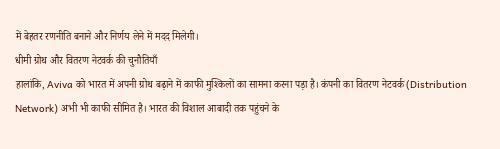में बेहतर रणनीति बनाने और निर्णय लेने में मदद मिलेगी।
धीमी ग्रोथ और वितरण नेटवर्क की चुनौतियाँ
हालांकि, Aviva को भारत में अपनी ग्रोथ बढ़ाने में काफी मुश्किलों का सामना करना पड़ा है। कंपनी का वितरण नेटवर्क (Distribution Network) अभी भी काफी सीमित है। भारत की विशाल आबादी तक पहुंचने के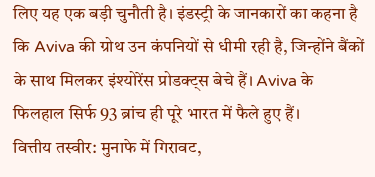लिए यह एक बड़ी चुनौती है। इंडस्ट्री के जानकारों का कहना है कि Aviva की ग्रोथ उन कंपनियों से धीमी रही है, जिन्होंने बैंकों के साथ मिलकर इंश्योरेंस प्रोडक्ट्स बेचे हैं। Aviva के फिलहाल सिर्फ 93 ब्रांच ही पूरे भारत में फैले हुए हैं।
वित्तीय तस्वीर: मुनाफे में गिरावट,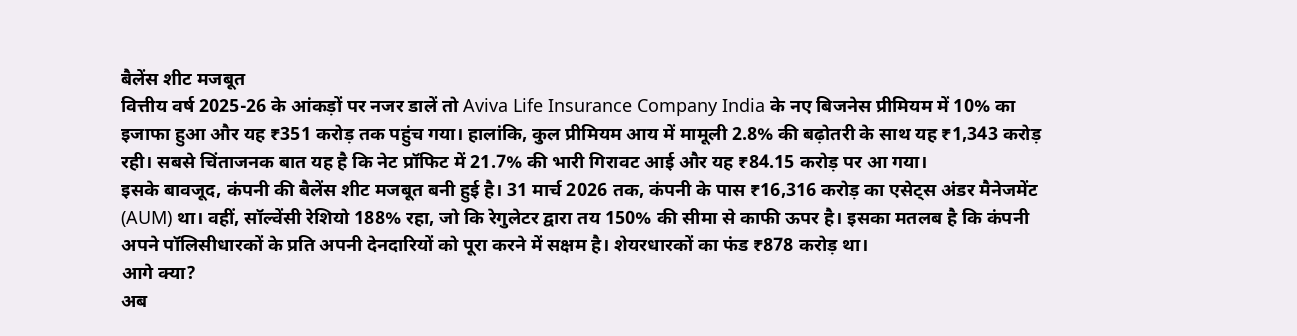बैलेंस शीट मजबूत
वित्तीय वर्ष 2025-26 के आंकड़ों पर नजर डालें तो Aviva Life Insurance Company India के नए बिजनेस प्रीमियम में 10% का इजाफा हुआ और यह ₹351 करोड़ तक पहुंच गया। हालांकि, कुल प्रीमियम आय में मामूली 2.8% की बढ़ोतरी के साथ यह ₹1,343 करोड़ रही। सबसे चिंताजनक बात यह है कि नेट प्रॉफिट में 21.7% की भारी गिरावट आई और यह ₹84.15 करोड़ पर आ गया।
इसके बावजूद, कंपनी की बैलेंस शीट मजबूत बनी हुई है। 31 मार्च 2026 तक, कंपनी के पास ₹16,316 करोड़ का एसेट्स अंडर मैनेजमेंट (AUM) था। वहीं, सॉल्वेंसी रेशियो 188% रहा, जो कि रेगुलेटर द्वारा तय 150% की सीमा से काफी ऊपर है। इसका मतलब है कि कंपनी अपने पॉलिसीधारकों के प्रति अपनी देनदारियों को पूरा करने में सक्षम है। शेयरधारकों का फंड ₹878 करोड़ था।
आगे क्या?
अब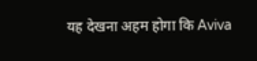यह देखना अहम होगा कि Aviva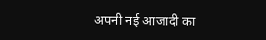अपनी नई आजादी का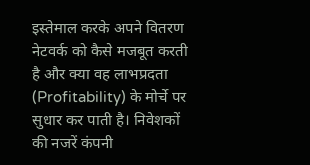इस्तेमाल करके अपने वितरण नेटवर्क को कैसे मजबूत करती है और क्या वह लाभप्रदता (Profitability) के मोर्चे पर सुधार कर पाती है। निवेशकों की नजरें कंपनी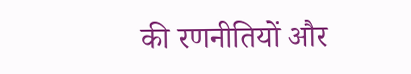की रणनीतियों और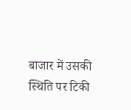बाजार में उसकी स्थिति पर टिकी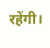रहेंगी।